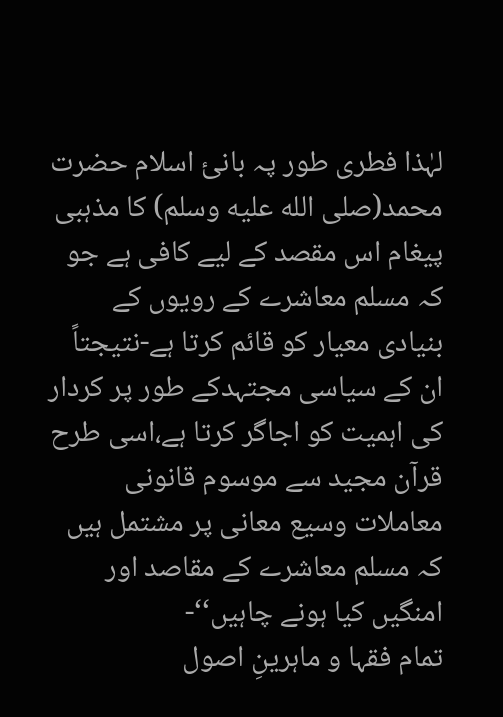لہٰذا فطری طور پہ بانیٔ اسلام حضرت محمد(صلى الله عليه وسلم) کا مذہبی پیغام اس مقصد کے لیے کافی ہے جو کہ مسلم معاشرے کے رویوں کے بنیادی معیار کو قائم کرتا ہے-نتیجتاً ان کے سیاسی مجتہدکے طور پر کردار کی اہمیت کو اجاگر کرتا ہے،اسی طرح قرآن مجید سے موسوم قانونی معاملات وسیع معانی پر مشتمل ہیں کہ مسلم معاشرے کے مقاصد اور امنگیں کیا ہونے چاہیں‘‘-
تمام فقہا و ماہرینِ اصول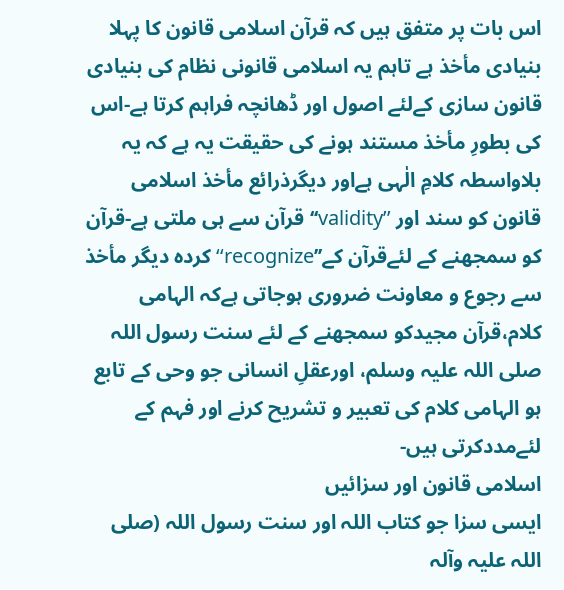اس بات پر متفق ہیں کہ قرآن اسلامی قانون کا پہلا بنیادی مأخذ ہے تاہم یہ اسلامی قانونی نظام کی بنیادی قانون سازی کےلئے اصول اور ڈھانچہ فراہم کرتا ہے-اس کی بطورِ مأخذ مستند ہونے کی حقیقت یہ ہے کہ یہ بلاواسطہ کلامِ الٰہی ہےاور دیگرذرائع مأخذ اسلامی قانون کو سند اور ’’validity‘‘قرآن سے ہی ملتی ہے-قرآن کو سمجھنے کے لئےقرآن کے’’recognize‘‘ کردہ دیگر مأخذ سے رجوع و معاونت ضروری ہوجاتی ہےکہ الہامی کلام،قرآن مجیدکو سمجھنے کے لئے سنت رسول اللہ صلی اللہ علیہ وسلم، اورعقلِ انسانی جو وحی کے تابع ہو الہامی کلام کی تعبیر و تشریح کرنے اور فہم کے لئےمددکرتی ہیں-
اسلامی قانون اور سزائیں
ایسی سزا جو کتاب اللہ اور سنت رسول اللہ (صلی اللہ علیہ وآلہ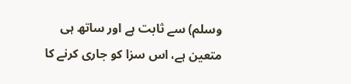وسلم) سے ثابت ہے اور ساتھ ہی متعین ہے، اس سزا کو جاری کرنے کا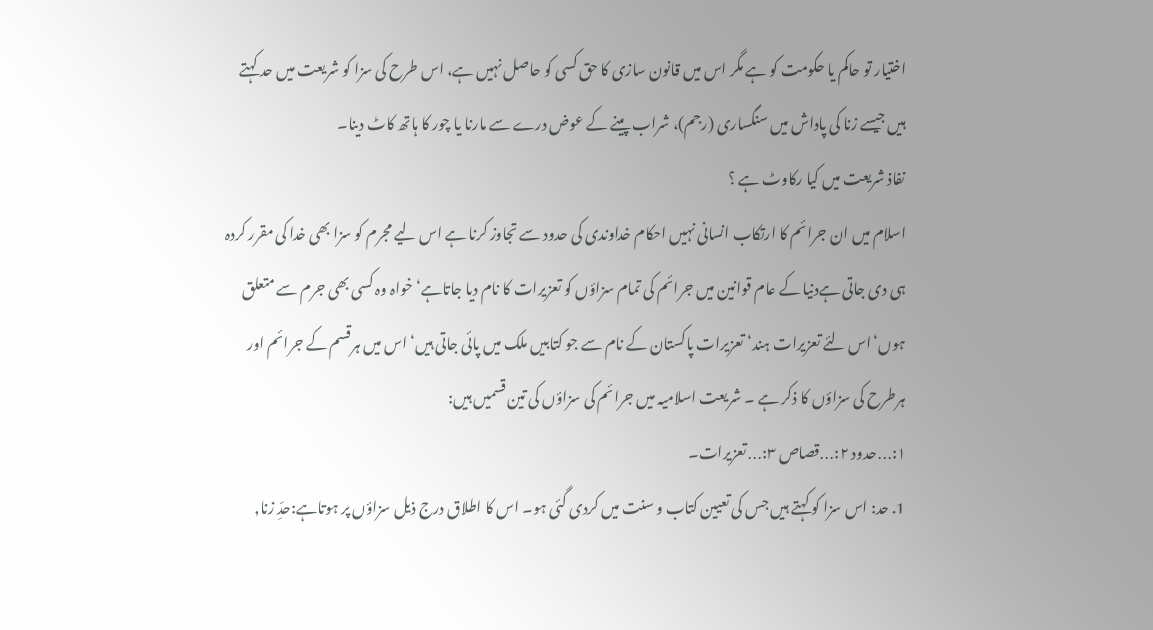اختیار تو حاکم یا حکومت کو ہے مگر اس میں قانون سازی کا حق کسی کو حاصل نہیں ہے، اس طرح کی سزا کو شریعت میں حد کہتے ہیں جیسے زنا کی پاداش میں سنگساری (رجم)، شراب پینے کے عوض درے سے مارنا یا چور کا ہاتھ کاٹ دینا۔
نفاذ شریعت میں کیا رکاوٹ ہے ؟
اسلام میں ان جرائم کا ارتکاب انسانی نہیں احکام خداوندی کی حدود سے تجاوز کرنا ہے اس لیے مجرم کو سزا بھی خدا کی مقرر کردہ ہی دی جاتی ہےدنیا کے عام قوانین میں جرائم کی تمام سزاؤں کو تعزیرات کا نام دیا جاتاہے‘ خواہ وہ کسی بھی جرم سے متعلق ہوں‘اس لئے تعزیرات ہند‘ تعزیرات پاکستان کے نام سے جو کتابیں ملک میں پائی جاتی ہیں‘ اس میں ہرقسم کے جرائم اور ہرطرح کی سزاؤں کا ذکر ہے ۔ شریعت اسلامیہ میں جرائم کی سزاؤں کی تین قسمیں ہیں:
۱:․․․حدود ۲:․․․قصاص ۳:․․․تعزیرات۔
1. حد: اس سزا کو کہتے ہیں جس کی تعیین کتاب و سنت میں کردی گئی ہو۔ اس کا اطلاق درج ذیل سزاؤں پر ہوتاہے:حدِّ زنا,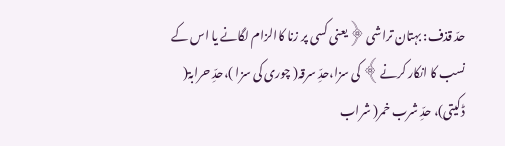حدّ قذف: بہتان تراشی ﴿یعنی کسی پر زنا کاالزام لگانے یا اس کے نسب کا انکار کرنے﴾ کی سزا،حدِّ سرقہ( چوری کی سزا )،حدِّ حرابۃ( ڈکیتی)، حدِّ شرب خمر( شراب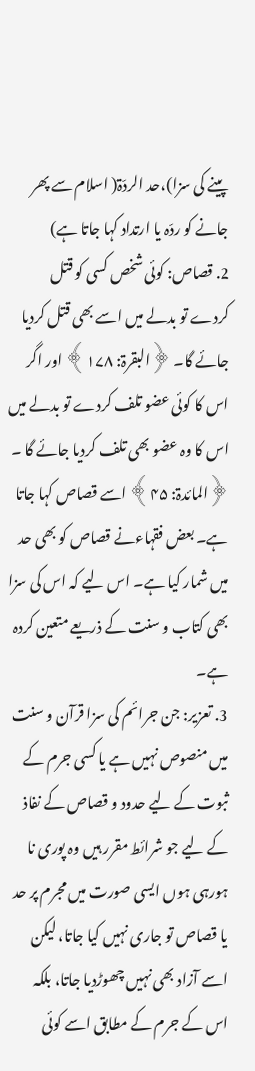پینے کی سزا)،حد الردّۃ( اسلام سے پھر جانے کو ردّہ یا ارتداد کہا جاتا ہے)
2. قصاص: کوئی شخص کسی کو قتل کردے تو بدلے میں اسے بھی قتل کردیا جائے گا۔ ﴿البقرۃ: ۱۷۸﴾ اور اگر اس کا کوئی عضو تلف کردے تو بدلے میں اس کا وہ عضو بھی تلف کردیا جائے گا ۔ ﴿المائدۃ: ۴۵﴾ اسے قصاص کہا جاتا ہے۔ بعض فقہاءنے قصاص کو بھی حد میں شمار کیا ہے۔ اس لیے کہ اس کی سزا بھی کتاب و سنت کے ذریعے متعین کردہ ہے۔
3. تعزیر: جن جرائم کی سزا قرآن و سنت میں منصوص نہیں ہے یا کسی جرم کے ثبوت کے لیے حدود و قصاص کے نفاذ کے لیے جو شرائط مقرر ہیں وہ پوری نا ہورہی ہوں ایسی صورت میں مجرم پر حد یا قصاص تو جاری نہیں کیا جاتا، لیکن اسے آزاد بھی نہیں چھوڑدیا جاتا، بلکہ اس کے جرم کے مطابق اسے کوئی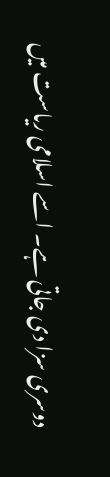دوسری سزا دی جاتی ہے۔ اسے اسلامی ریاست میں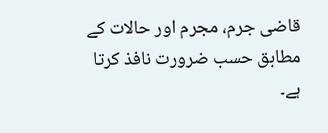قاضی جرم، مجرم اور حالات کے مطابق حسب ضرورت نافذ کرتا ہے۔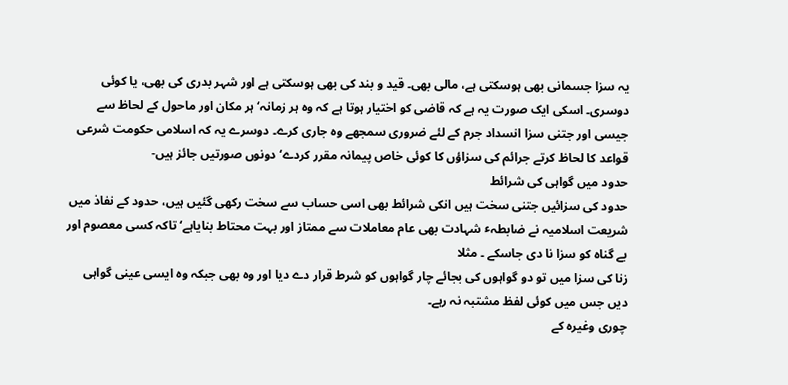یہ سزا جسمانی بھی ہوسکتی ہے، مالی بھی۔ قید و بند کی بھی ہوسکتی ہے اور شہر بدری کی بھی، یا کوئی دوسری۔ اسکی ایک صورت یہ ہے کہ قاضی کو اختیار ہوتا ہے کہ وہ ہر زمانہ‘ ہر مکان اور ماحول کے لحاظ سے جیسی اور جتنی سزا انسداد جرم کے لئے ضروری سمجھے وہ جاری کرے۔ دوسرے یہ کہ اسلامی حکومت شرعی قواعد کا لحاظ کرتے جرائم کی سزاؤں کا کوئی خاص پیمانہ مقرر کردے‘ دونوں صورتیں جائز ہیں-
حدود میں گواہی کی شرائط
حدود کی سزائیں جتنی سخت ہیں انکی شرائط بھی اسی حساب سے سخت رکھی گئیں ہیں، حدود کے نفاذ میں شریعت اسلامیہ نے ضابطہٴ شہادت بھی عام معاملات سے ممتاز اور بہت محتاط بنایاہے‘تاکہ کسی معصوم اور بے گناہ کو سزا نا دی جاسکے ۔ مثلا
زنا کی سزا میں تو دو گواہوں کی بجائے چار گواہوں کو شرط قرار دے دیا اور وہ بھی جبکہ وہ ایسی عینی گواہی دیں جس میں کوئی لفظ مشتبہ نہ رہے۔
چوری وغیرہ کے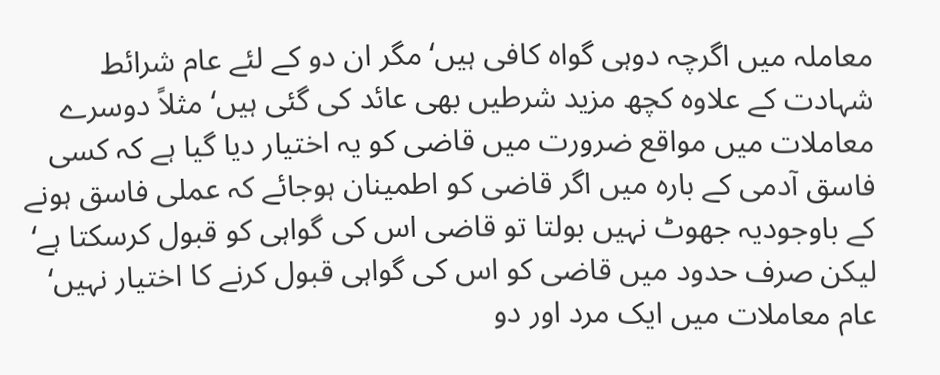معاملہ میں اگرچہ دوہی گواہ کافی ہیں‘ مگر ان دو کے لئے عام شرائط شہادت کے علاوہ کچھ مزید شرطیں بھی عائد کی گئی ہیں‘ مثلاً دوسرے معاملات میں مواقع ضرورت میں قاضی کو یہ اختیار دیا گیا ہے کہ کسی فاسق آدمی کے بارہ میں اگر قاضی کو اطمینان ہوجائے کہ عملی فاسق ہونے کے باوجودیہ جھوٹ نہیں بولتا تو قاضی اس کی گواہی کو قبول کرسکتا ہے‘ لیکن صرف حدود میں قاضی کو اس کی گواہی قبول کرنے کا اختیار نہیں‘
عام معاملات میں ایک مرد اور دو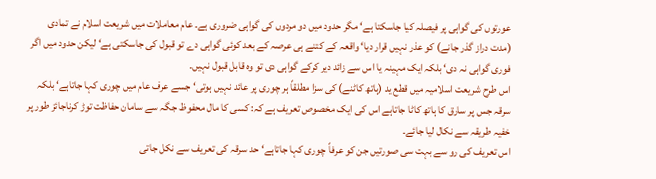عورتوں کی گواہی پر فیصلہ کیا جاسکتا ہے‘ مگر حدود میں دو مردوں کی گواہی ضروری ہے۔ عام معاملات میں شریعت اسلام نے تمادی (مدت دراز گذر جانے) کو عذر نہیں قرار دیا‘ واقعہ کے کتنے ہی عرصہ کے بعد کوئی گواہی دے تو قبول کی جاسکتی ہے‘ لیکن حدود میں اگر فوری گواہی نہ دی‘ بلکہ ایک مہینہ یا اس سے زائد دیر کرکے گواہی دی تو وہ قابل قبول نہیں۔
اس طرح شریعت اسلامیہ میں قطع ید (ہاتھ کاٹنے) کی سزا مطلقاً ہر چوری پر عائد نہیں ہوتی‘ جسے عرف عام میں چوری کہا جاتاہے‘ بلکہ سرقہ جس پر سارق کا ہاتھ کاٹا جاتاہے اس کی ایک مخصوص تعریف ہے کہ: کسی کا مال محفوظ جگہ سے سامان حفاظت توڑ کرناجائز طور پر خفیہ طریقہ سے نکال لیا جائے۔
اس تعریف کی رو سے بہت سی صورتیں جن کو عرفاً چوری کہا جاتاہے‘ حد سرقہ کی تعریف سے نکل جاتی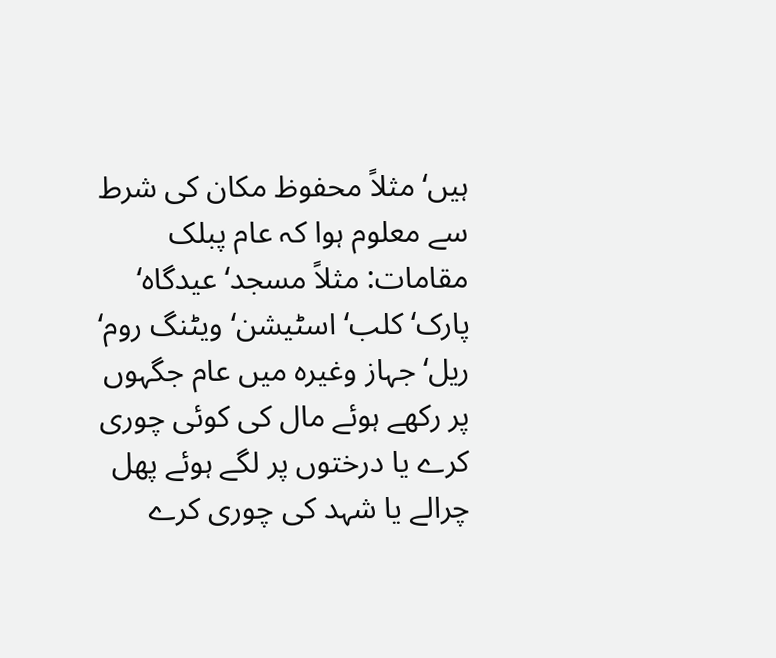ہیں‘ مثلاً محفوظ مکان کی شرط سے معلوم ہوا کہ عام پبلک مقامات: مثلاً مسجد‘ عیدگاہ‘ پارک‘ کلب‘ اسٹیشن‘ ویٹنگ روم‘ ریل‘ جہاز وغیرہ میں عام جگہوں پر رکھے ہوئے مال کی کوئی چوری کرے یا درختوں پر لگے ہوئے پھل چرالے یا شہد کی چوری کرے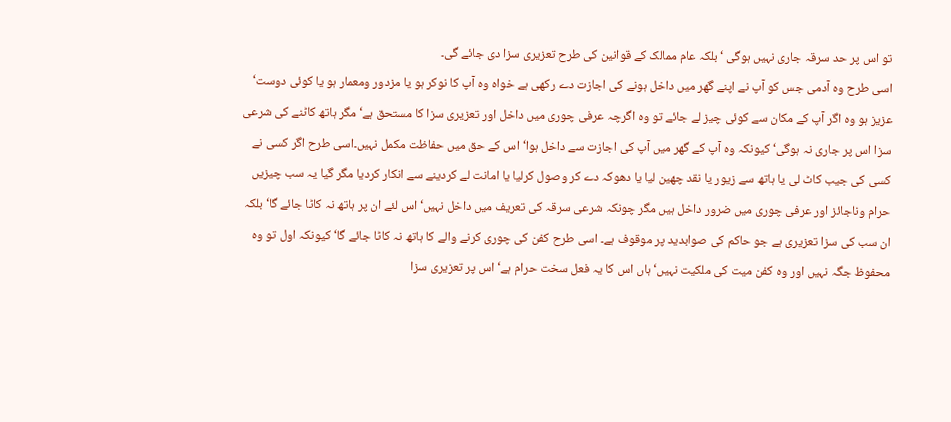تو اس پر حد سرقہ جاری نہیں ہوگی ‘ بلکہ عام ممالک کے قوانین کی طرح تعزیری سزا دی جائے گی۔
اسی طرح وہ آدمی جس کو آپ نے اپنے گھر میں داخل ہونے کی اجازت دے رکھی ہے خواہ وہ آپ کا نوکر ہو یا مزدور ومعمار ہو یا کوئی دوست‘ عزیز ہو وہ اگر آپ کے مکان سے کوئی چیز لے جائے تو وہ اگرچہ عرفی چوری میں داخل اور تعزیری سزا کا مستحق ہے‘ مگر ہاتھ کاٹنے کی شرعی سزا اس پر جاری نہ ہوگی‘ کیونکہ وہ آپ کے گھر میں آپ کی اجازت سے داخل ہوا‘ اس کے حق میں حفاظت مکمل نہیں۔اسی طرح اگر کسی نے کسی کی جیب کاٹ لی یا ہاتھ سے زیور یا نقد چھین لیا یا دھوکہ دے کر وصول کرلیا یا امانت لے کردینے سے انکار کردیا مگر گیا یہ سب چیزیں حرام وناجائز اور عرفی چوری میں ضرور داخل ہیں مگر چونکہ شرعی سرقہ کی تعریف میں داخل نہیں‘ اس لئے ان پر ہاتھ نہ کاٹا جائے گا‘ بلکہ ان سب کی سزا تعزیری ہے جو حاکم کی صوابدید پر موقوف ہے۔ اسی طرح کفن کی چوری کرنے والے کا ہاتھ نہ کاٹا جائے گا‘ کیونکہ اول تو وہ محفوظ جگہ نہیں اور وہ کفن میت کی ملکیت نہیں‘ ہاں اس کا یہ فعل سخت حرام ہے‘ اس پر تعزیری سزا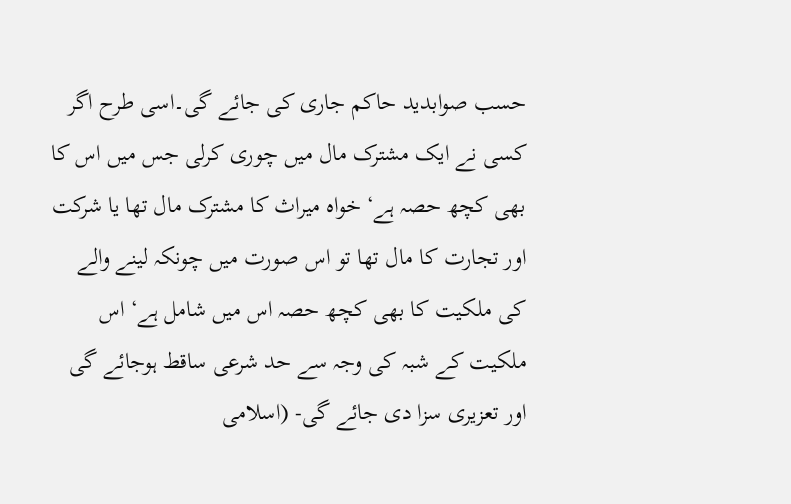حسب صوابدید حاکم جاری کی جائے گی۔اسی طرح اگر کسی نے ایک مشترک مال میں چوری کرلی جس میں اس کا بھی کچھ حصہ ہے‘ خواہ میراث کا مشترک مال تھا یا شرکت اور تجارت کا مال تھا تو اس صورت میں چونکہ لینے والے کی ملکیت کا بھی کچھ حصہ اس میں شامل ہے‘ اس ملکیت کے شبہ کی وجہ سے حد شرعی ساقط ہوجائے گی اور تعزیری سزا دی جائے گی- (اسلامی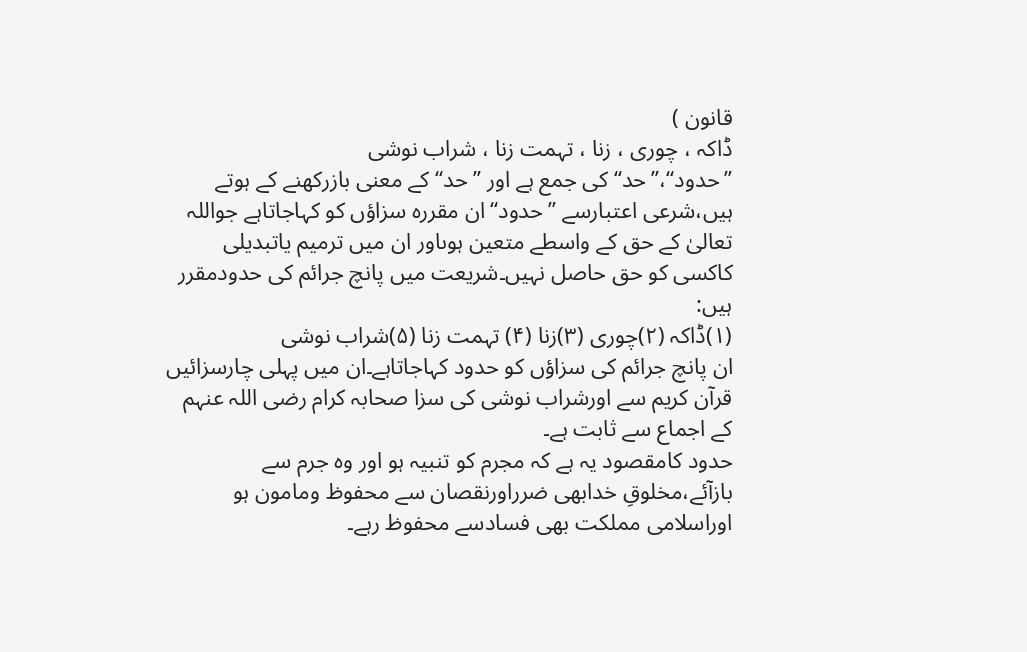قانون )
ڈاکہ ، چوری ، زنا ، تہمت زنا ، شراب نوشی
’’حدود‘‘،’’حد‘‘کی جمع ہے اور ’’حد‘‘کے معنی بازرکھنے کے ہوتے ہیں،شرعی اعتبارسے ’’حدود‘‘ان مقررہ سزاؤں کو کہاجاتاہے جواللہ تعالیٰ کے حق کے واسطے متعین ہوںاور ان میں ترمیم یاتبدیلی کاکسی کو حق حاصل نہیں۔شریعت میں پانچ جرائم کی حدودمقرر ہیں:
(۱)ڈاکہ (۲)چوری (۳)زنا (۴) تہمت زنا (۵)شراب نوشی
ان پانچ جرائم کی سزاؤں کو حدود کہاجاتاہے۔ان میں پہلی چارسزائیں قرآن کریم سے اورشراب نوشی کی سزا صحابہ کرام رضی اللہ عنہم کے اجماع سے ثابت ہے۔
حدود کامقصود یہ ہے کہ مجرم کو تنبیہ ہو اور وہ جرم سے بازآئے،مخلوقِ خدابھی ضرراورنقصان سے محفوظ ومامون ہو اوراسلامی مملکت بھی فسادسے محفوظ رہے۔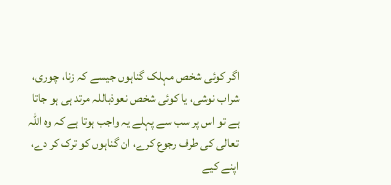اگر کوئی شخص مہلک گناہوں جیسے کہ زنا، چوری، شراب نوشی، یا کوئی شخص نعوذباللہ مرتد ہی ہو جاتا ہے تو اس پر سب سے پہلے یہ واجب ہوتا ہے کہ وہ اللہ تعالی کی طرف رجوع کرے، ان گناہوں کو ترک کر دے، اپنے کیے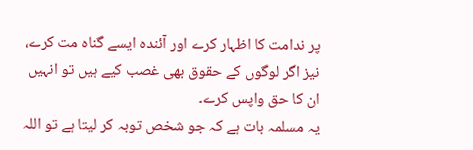پر ندامت کا اظہار کرے اور آئندہ ایسے گناہ مت کرے، نیز اگر لوگوں کے حقوق بھی غصب کیے ہیں تو انہیں ان کا حق واپس کرے۔
یہ مسلمہ بات ہے کہ جو شخص توبہ کر لیتا ہے تو اللہ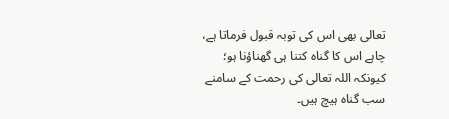تعالی بھی اس کی توبہ قبول فرماتا ہے، چاہے اس کا گناہ کتنا ہی گھناؤنا ہو؛ کیونکہ اللہ تعالی کی رحمت کے سامنے سب گناہ ہیچ ہیں۔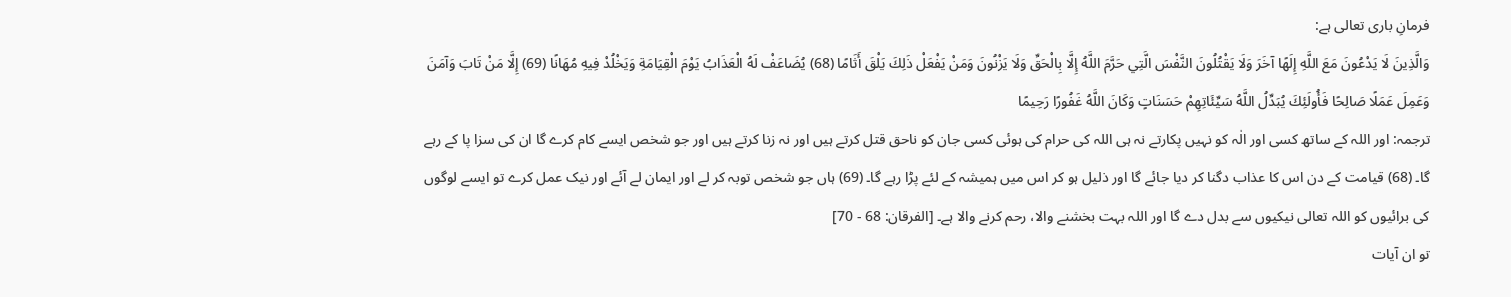فرمانِ باری تعالی ہے:
وَالَّذِينَ لَا يَدْعُونَ مَعَ اللَّهِ إِلَهًا آخَرَ وَلَا يَقْتُلُونَ النَّفْسَ الَّتِي حَرَّمَ اللَّهُ إِلَّا بِالْحَقِّ وَلَا يَزْنُونَ وَمَنْ يَفْعَلْ ذَلِكَ يَلْقَ أَثَامًا (68) يُضَاعَفْ لَهُ الْعَذَابُ يَوْمَ الْقِيَامَةِ وَيَخْلُدْ فِيهِ مُهَانًا (69) إِلَّا مَنْ تَابَ وَآمَنَ وَعَمِلَ عَمَلًا صَالِحًا فَأُولَئِكَ يُبَدِّلُ اللَّهُ سَيِّئَاتِهِمْ حَسَنَاتٍ وَكَانَ اللَّهُ غَفُورًا رَحِيمًا
ترجمہ: اور اللہ کے ساتھ کسی اور الٰہ کو نہیں پکارتے نہ ہی اللہ کی حرام کی ہوئی کسی جان کو ناحق قتل کرتے ہیں اور نہ زنا کرتے ہیں اور جو شخص ایسے کام کرے گا ان کی سزا پا کے رہے گا۔ (68) قیامت کے دن اس کا عذاب دگنا کر دیا جائے گا اور ذلیل ہو کر اس میں ہمیشہ کے لئے پڑا رہے گا۔ (69) ہاں جو شخص توبہ کر لے اور ایمان لے آئے اور نیک عمل کرے تو ایسے لوگوں کی برائیوں کو اللہ تعالی نیکیوں سے بدل دے گا اور اللہ بہت بخشنے والا، رحم کرنے والا ہے۔ [الفرقان: 68 - 70]
تو ان آیات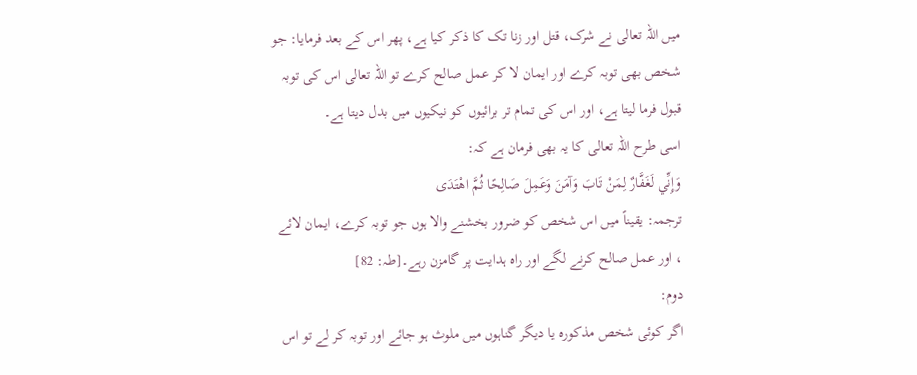میں اللہ تعالی نے شرک، قتل اور زنا تک کا ذکر کیا ہے، پھر اس کے بعد فرمایا: جو شخص بھی توبہ کرے اور ایمان لا کر عمل صالح کرے تو اللہ تعالی اس کی توبہ قبول فرما لیتا ہے، اور اس کی تمام تر برائیوں کو نیکیوں میں بدل دیتا ہے۔
اسی طرح اللہ تعالی کا یہ بھی فرمان ہے کہ:
وَإِنِّي لَغَفَّارٌ لِمَنْ تَابَ وَآمَنَ وَعَمِلَ صَالِحًا ثُمَّ اهْتَدَى
ترجمہ: یقیناً میں اس شخص کو ضرور بخشنے والا ہوں جو توبہ کرے، ایمان لائے ، اور عمل صالح کرنے لگے اور راہ ہدایت پر گامزن رہے۔[طہ: 82]
دوم:
اگر کوئی شخص مذکورہ یا دیگر گناہوں میں ملوث ہو جائے اور توبہ کر لے تو اس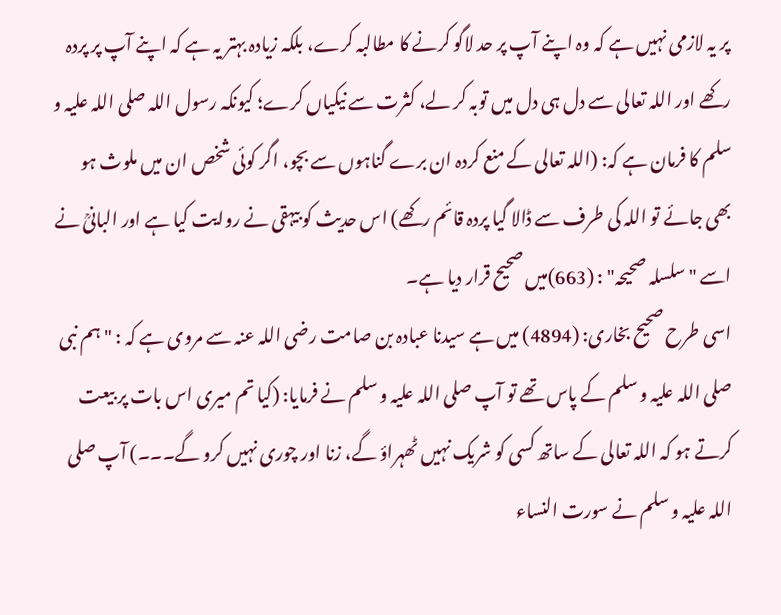پر یہ لازمی نہیں ہے کہ وہ اپنے آپ پر حد لاگو کرنے کا مطالبہ کرے، بلکہ زیادہ بہتر یہ ہے کہ اپنے آپ پر پردہ رکھے اور اللہ تعالی سے دل ہی دل میں توبہ کر لے، کثرت سے نیکیاں کرے؛ کیونکہ رسول اللہ صلی اللہ علیہ و سلم کا فرمان ہے کہ: (اللہ تعالی کے منع کردہ ان برے گناہوں سے بچو، اگر کوئی شخص ان میں ملوث ہو بھی جائے تو اللہ کی طرف سے ڈالا گیا پردہ قائم رکھے) اس حدیث کو بیہقی نے روایت کیا ہے اور البانیؒ نے اسے "سلسلہ صحیحہ" : (663)میں صحیح قرار دیا ہے۔
اسی طرح صحیح بخاری: (4894) میں ہے سیدنا عبادہ بن صامت رضی اللہ عنہ سے مروی ہے کہ : "ہم نبی صلی اللہ علیہ و سلم کے پاس تھے تو آپ صلی اللہ علیہ و سلم نے فرمایا: (کیا تم میری اس بات پر بیعت کرتے ہو کہ اللہ تعالی کے ساتھ کسی کو شریک نہیں ٹھہراؤ گے، زنا اور چوری نہیں کرو گے۔۔۔) آپ صلی اللہ علیہ و سلم نے سورت النساء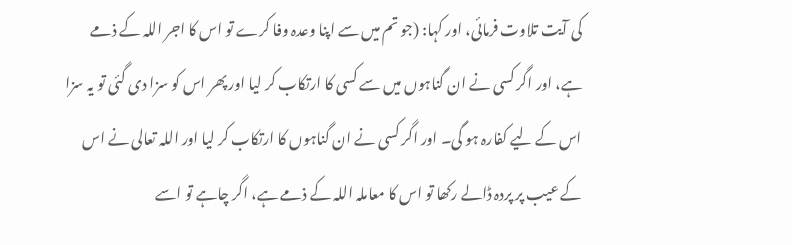کی آیت تلاوت فرمائی، اور کہا: (جو تم میں سے اپنا وعدہ وفا کرے تو اس کا اجر اللہ کے ذمے ہے، اور اگر کسی نے ان گناہوں میں سے کسی کا ارتکاب کر لیا اور پھر اس کو سزا دی گئی تو یہ سزا اس کے لیے کفارہ ہو گی۔ اور اگر کسی نے ان گناہوں کا ارتکاب کر لیا اور اللہ تعالی نے اس کے عیب پر پردہ ڈالے رکھا تو اس کا معاملہ اللہ کے ذمے ہے، اگر چاہے تو اسے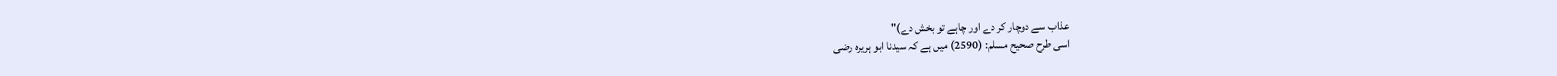عذاب سے دوچار کر دے اور چاہے تو بخش دے)"
اسی طرح صحیح مسلم: (2590) میں ہے کہ سیدنا ابو ہریرہ رضی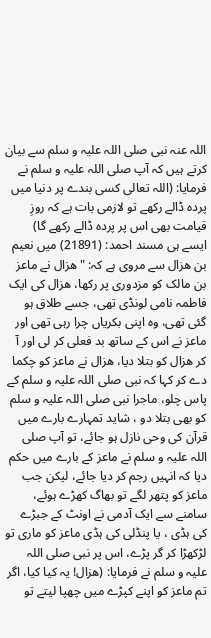اللہ عنہ نبی صلی اللہ علیہ و سلم سے بیان کرتے ہیں کہ آپ صلی اللہ علیہ و سلم نے فرمایا: (اللہ تعالی کسی بندے پر دنیا میں پردہ ڈالے رکھے تو لازمی بات ہے کہ روزِ قیامت بھی اس پر پردہ ڈالے رکھے گا)
ایسے ہی مسند احمد: (21891) میں نعیم بن ھزال سے مروی ہے کہ: "ھزال نے ماعز بن مالک کو مزدوری پر رکھا، ھزال کی ایک فاطمہ نامی لونڈی تھی، جسے طلاق ہو گئی تھی، وہ اپنی بکریاں چرا رہی تھی اور ماعز نے اس کے ساتھ بد فعلی کر لی اور آ کر ھزال کو بتلا دیا، ھزال نے ماعز کو چکما دے کر کہا کہ نبی صلی اللہ علیہ و سلم کے پاس چلو، ماجرا نبی صلی اللہ علیہ و سلم کو بھی بتلا دو ، شاید تمہارے بارے میں قرآن کی وحی نازل ہو جائے، تو آپ صلی اللہ علیہ و سلم نے ماعز کے بارے میں حکم دیا کہ انہیں رجم کر دیا جائے، لیکن جب ماعز کو پتھر لگے تو بھاگ کھڑے ہوئے، سامنے سے ایک آدمی نے اونٹ کے جبڑے کی ہڈی ، یا پنڈلی کی ہڈی ماعز کو ماری تو لڑکھڑا کر گر پڑے، اس پر نبی صلی اللہ علیہ و سلم نے فرمایا: (ھزال! یہ کیا کیا، اگر تم ماعز کو اپنے کپڑے میں چھپا لیتے تو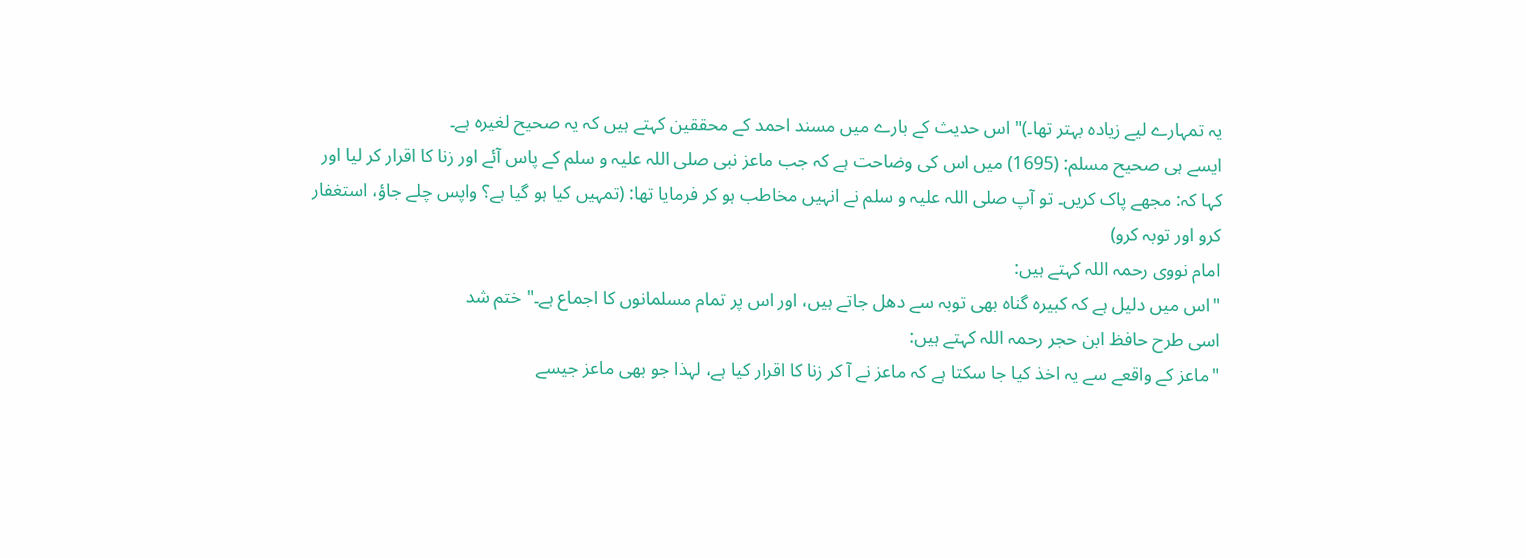یہ تمہارے لیے زیادہ بہتر تھا۔)" اس حدیث کے بارے میں مسند احمد کے محققین کہتے ہیں کہ یہ صحیح لغیرہ ہے۔
ایسے ہی صحیح مسلم: (1695) میں اس کی وضاحت ہے کہ جب ماعز نبی صلی اللہ علیہ و سلم کے پاس آئے اور زنا کا اقرار کر لیا اور کہا کہ: مجھے پاک کریں۔ تو آپ صلی اللہ علیہ و سلم نے انہیں مخاطب ہو کر فرمایا تھا: (تمہیں کیا ہو گیا ہے؟ واپس چلے جاؤ، استغفار کرو اور توبہ کرو)
امام نووی رحمہ اللہ کہتے ہیں:
"اس میں دلیل ہے کہ کبیرہ گناہ بھی توبہ سے دھل جاتے ہیں، اور اس پر تمام مسلمانوں کا اجماع ہے۔" ختم شد
اسی طرح حافظ ابن حجر رحمہ اللہ کہتے ہیں:
"ماعز کے واقعے سے یہ اخذ کیا جا سکتا ہے کہ ماعز نے آ کر زنا کا اقرار کیا ہے، لہذا جو بھی ماعز جیسے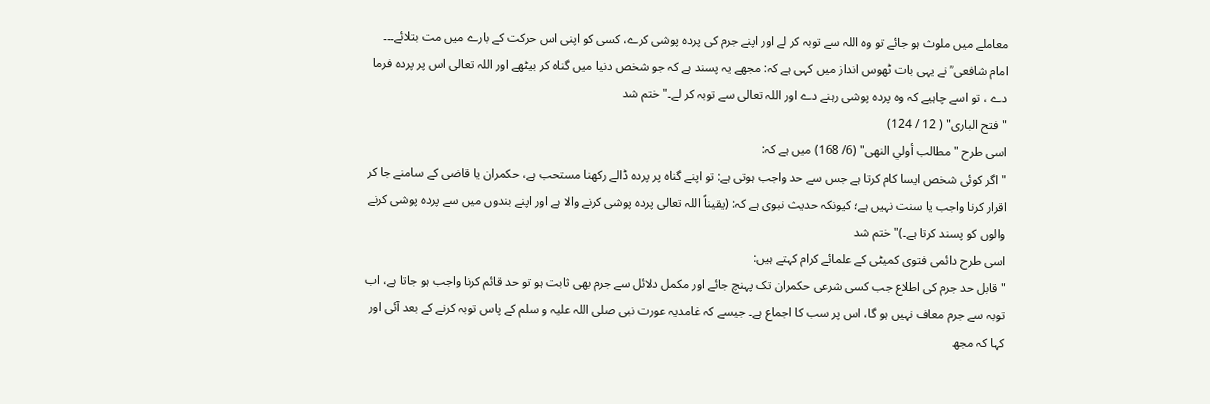معاملے میں ملوث ہو جائے تو وہ اللہ سے توبہ کر لے اور اپنے جرم کی پردہ پوشی کرے، کسی کو اپنی اس حرکت کے بارے میں مت بتلائے۔۔۔ امام شافعی ؒ نے یہی بات ٹھوس انداز میں کہی ہے کہ: مجھے یہ پسند ہے کہ جو شخص دنیا میں گناہ کر بیٹھے اور اللہ تعالی اس پر پردہ فرما دے ، تو اسے چاہیے کہ وہ پردہ پوشی رہنے دے اور اللہ تعالی سے توبہ کر لے۔" ختم شد
" فتح الباری" ( 12 / 124)
اسی طرح "مطالب أولي النهى" (6/ 168) میں ہے کہ:
"اگر کوئی شخص ایسا کام کرتا ہے جس سے حد واجب ہوتی ہے: تو اپنے گناہ پر پردہ ڈالے رکھنا مستحب ہے، حکمران یا قاضی کے سامنے جا کر اقرار کرنا واجب یا سنت نہیں ہے؛ کیونکہ حدیث نبوی ہے کہ: (یقیناً اللہ تعالی پردہ پوشی کرنے والا ہے اور اپنے بندوں میں سے پردہ پوشی کرنے والوں کو پسند کرتا ہے۔)" ختم شد
اسی طرح دائمی فتوی کمیٹی کے علمائے کرام کہتے ہیں:
"قابل حد جرم کی اطلاع جب کسی شرعی حکمران تک پہنچ جائے اور مکمل دلائل سے جرم بھی ثابت ہو تو حد قائم کرنا واجب ہو جاتا ہے، اب توبہ سے جرم معاف نہیں ہو گا، اس پر سب کا اجماع ہے۔ جیسے کہ غامدیہ عورت نبی صلی اللہ علیہ و سلم کے پاس توبہ کرنے کے بعد آئی اور کہا کہ مجھ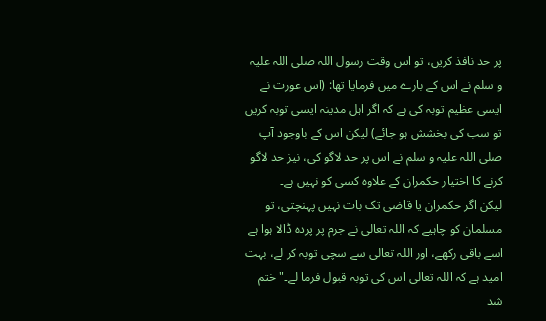پر حد نافذ کریں، تو اس وقت رسول اللہ صلی اللہ علیہ و سلم نے اس کے بارے میں فرمایا تھا: (اس عورت نے ایسی عظیم توبہ کی ہے کہ اگر اہل مدینہ ایسی توبہ کریں تو سب کی بخشش ہو جائے) لیکن اس کے باوجود آپ صلی اللہ علیہ و سلم نے اس پر حد لاگو کی، نیز حد لاگو کرنے کا اختیار حکمران کے علاوہ کسی کو نہیں ہے۔
لیکن اگر حکمران یا قاضی تک بات نہیں پہنچتی، تو مسلمان کو چاہیے کہ اللہ تعالی نے جرم پر پردہ ڈالا ہوا ہے اسے باقی رکھے، اور اللہ تعالی سے سچی توبہ کر لے، بہت امید ہے کہ اللہ تعالی اس کی توبہ قبول فرما لے۔" ختم شد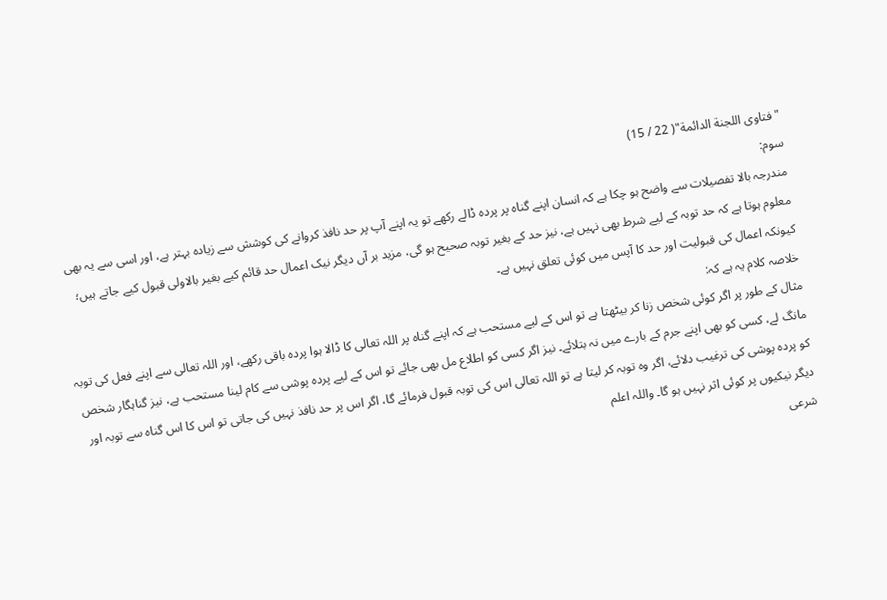"فتاوى اللجنة الدائمة"( 22 / 15)
سوم:
مندرجہ بالا تفصیلات سے واضح ہو چکا ہے کہ انسان اپنے گناہ پر پردہ ڈالے رکھے تو یہ اپنے آپ پر حد نافذ کروانے کی کوشش سے زیادہ بہتر ہے، اور اسی سے یہ بھی معلوم ہوتا ہے کہ حد توبہ کے لیے شرط بھی نہیں ہے، نیز حد کے بغیر توبہ صحیح ہو گی، مزید بر آں دیگر نیک اعمال حد قائم کیے بغیر بالاولی قبول کیے جاتے ہیں؛ کیونکہ اعمال کی قبولیت اور حد کا آپس میں کوئی تعلق نہیں ہے۔
خلاصہ کلام یہ ہے کہ:
مثال کے طور پر اگر کوئی شخص زنا کر بیٹھتا ہے تو اس کے لیے مستحب ہے کہ اپنے گناہ پر اللہ تعالی کا ڈالا ہوا پردہ باقی رکھے، اور اللہ تعالی سے اپنے فعل کی توبہ مانگ لے، کسی کو بھی اپنے جرم کے بارے میں نہ بتلائے۔ نیز اگر کسی کو اطلاع مل بھی جائے تو اس کے لیے پردہ پوشی سے کام لینا مستحب ہے، نیز گناہگار شخص کو پردہ پوشی کی ترغیب دلائے، اگر وہ توبہ کر لیتا ہے تو اللہ تعالی اس کی توبہ قبول فرمائے گا، اگر اس پر حد نافذ نہیں کی جاتی تو اس کا اس گناہ سے توبہ اور دیگر نیکیوں پر کوئی اثر نہیں ہو گا۔ واللہ اعلم
شرعی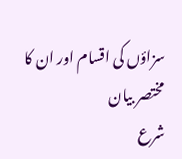سزاؤں کی اقسام اور ان کا مختصر بیان
شرع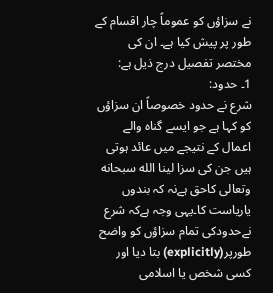نے سزاؤں کو عموماً چار اقسام کے طور پر پیش کیا ہے۔ ان کی مختصر تفصیل درج ذیل ہے:
1۔ حدود:
شرع نے حدود خصوصاً ان سزاؤں کو کہا ہے جو ایسے گناہ والے اعمال کے نتیجے میں عائد ہوتی ہیں جن کی سزا لینا الله سبحانه وتعالى کاحق ہےنہ کہ بندوں یاریاست کا۔یہی وجہ ہےکہ شرع نےحدودکی تمام سزاؤں کو واضح طورپر(explicitly) بتا دیا اور کسی شخص یا اسلامی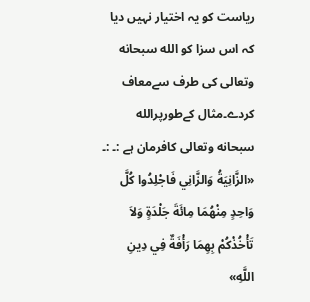ریاست کو یہ اختیار نہیں دیا کہ اس سزا کو الله سبحانه وتعالى کی طرف سےمعاف کردے۔مثال کےطورپرالله سبحانه وتعالى کافرمان ہے :۔ :۔
«الزَّانِيَةُ وَالزَّانِي فَاجْلِدُوا كُلَّ وَاحِدٍ مِنْهُمَا مِائَةَ جَلْدَةٍ وَلاَ تَأْخُذْكُمْ بِهِمَا رَأْفَةٌ فِي دِينِ اللَّهِ»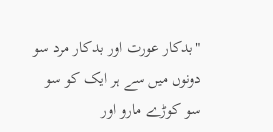"بدکار عورت اور بدکار مرد سو دونوں میں سے ہر ایک کو سو سو کوڑے مارو اور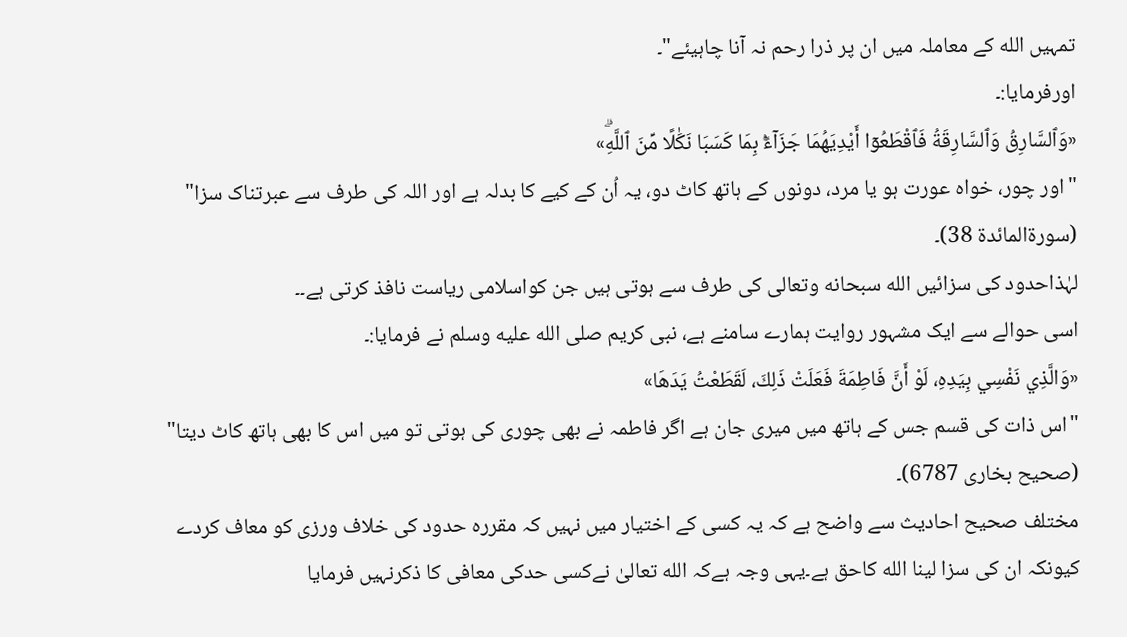تمہیں الله کے معاملہ میں ان پر ذرا رحم نہ آنا چاہیئے"۔
اورفرمایا:۔
«وَٱلسَّارِقُ وَٱلسَّارِقَةُ فَٱقْطَعُوٓا أَيْدِيَهُمَا جَزَآءًۢ بِمَا كَسَبَا نَكَٰلًا مِّنَ ٱللَّهِۗ»
"اور چور، خواہ عورت ہو یا مرد، دونوں کے ہاتھ کاٹ دو، یہ اُن کے کیے کا بدلہ ہے اور اللہ کی طرف سے عبرتناک سزا" (سورةالمائدة 38)۔
لہٰذاحدود کی سزائیں الله سبحانه وتعالى کی طرف سے ہوتی ہیں جن کواسلامی ریاست نافذ کرتی ہے۔۔
اسی حوالے سے ایک مشہور روایت ہمارے سامنے ہے، نبی کریم صلى الله عليه وسلم نے فرمایا:۔
«وَالَّذِي نَفْسِي بِيَدِهِ، لَوْ أَنَّ فَاطِمَةَ فَعَلَتْ ذَلِكَ، لَقَطَعْتُ يَدَهَا»
"اس ذات کی قسم جس کے ہاتھ میں میری جان ہے اگر فاطمہ نے بھی چوری کی ہوتی تو میں اس کا بھی ہاتھ کاٹ دیتا" (صحیح بخاری 6787)۔
مختلف صحیح احادیث سے واضح ہے کہ یہ کسی کے اختیار میں نہیں کہ مقررہ حدود کی خلاف ورزی کو معاف کردے کیونکہ ان کی سزا لینا الله کاحق ہے۔یہی وجہ ہےکہ الله تعالىٰ نےکسی حدکی معافی کا ذکرنہیں فرمایا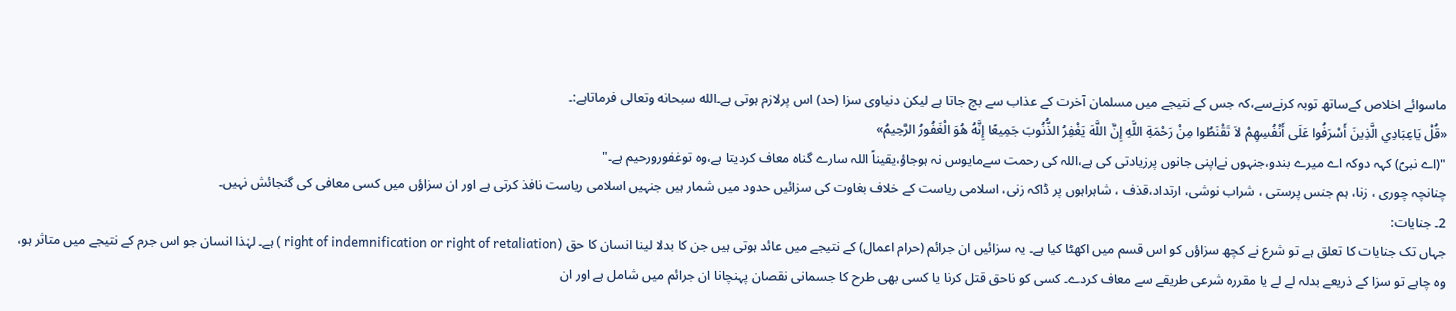ماسوائے اخلاص کےساتھ توبہ کرنےسے،کہ جس کے نتیجے میں مسلمان آخرت کے عذاب سے بچ جاتا ہے لیکن دنیاوی سزا (حد) اس پرلازم ہوتی ہے۔الله سبحانه وتعالى فرماتاہے:۔
«قُلْ يَاعِبَادِي الَّذِينَ أَسْرَفُوا عَلَى أَنْفُسِهِمْ لاَ تَقْنَطُوا مِنْ رَحْمَةِ اللَّهِ إِنَّ اللَّهَ يَغْفِرُ الذُّنُوبَ جَمِيعًا إِنَّهُ هُوَ الْغَفُورُ الرَّحِيمُ»
"(اے نبیؐ) کہہ دوکہ اے میرے بندو،جنہوں نےاپنی جانوں پرزیادتی کی ہے،اللہ کی رحمت سےمایوس نہ ہوجاؤ،یقیناً اللہ سارے گناہ معاف کردیتا ہے،وہ توغفورورحیم ہے۔"
چنانچہ چوری ، زنا، ہم جنس پرستی ، شراب نوشی، ارتداد،قذف ، شاہراہوں پر ڈاکہ زنی، اسلامی ریاست کے خلاف بغاوت کی سزائیں حدود میں شمار ہیں جنہیں اسلامی ریاست نافذ کرتی ہے اور ان سزاؤں میں کسی معافی کی گنجائش نہیں۔
2۔ جنایات:
جہاں تک جنایات کا تعلق ہے تو شرع نے کچھ سزاؤں کو اس قسم میں اکھٹا کیا ہے۔ یہ سزائیں ان جرائم (حرام اعمال) کے نتیجے میں عائد ہوتی ہیں جن کا بدلا لینا انسان کا حق (right of indemnification or right of retaliation ) ہے۔ لہٰذا انسان جو اس جرم کے نتیجے میں متاثر ہو، وہ چاہے تو سزا کے ذریعے بدلہ لے لے یا مقررہ شرعی طریقے سے معاف کردے۔ کسی کو ناحق قتل کرنا یا کسی بھی طرح کا جسمانی نقصان پہنچانا ان جرائم میں شامل ہے اور ان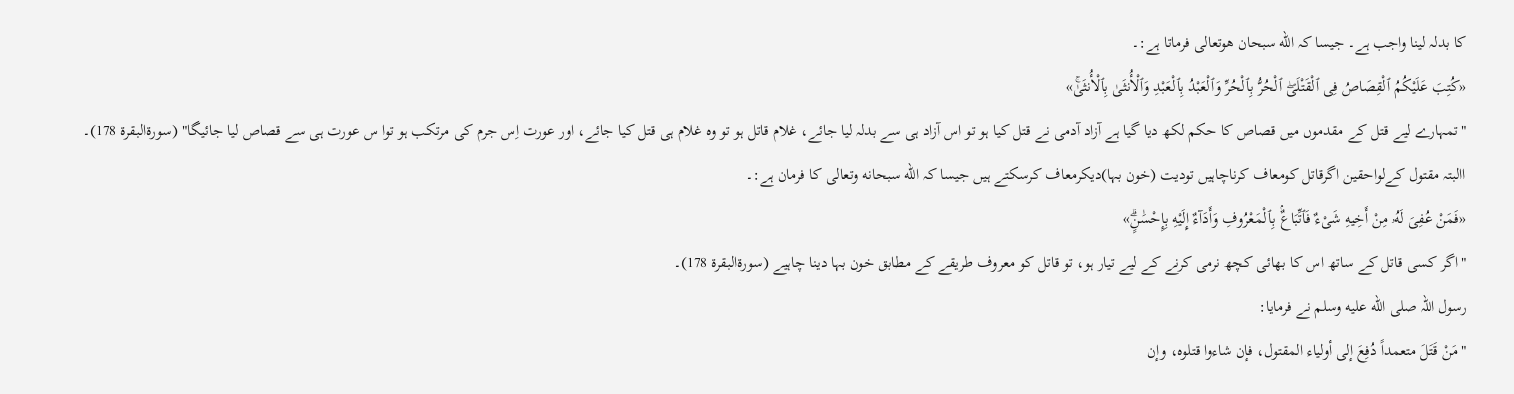کا بدلہ لینا واجب ہے۔ جیسا کہ الله سبحان هوتعالى فرماتا ہے:۔
«كُتِبَ عَلَيْكُمُ ٱلْقِصَاصُ فِى ٱلْقَتْلَىۖ ٱلْحُرُّ بِٱلْحُرِّ وَٱلْعَبْدُ بِٱلْعَبْدِ وَٱلْأُنثَىٰ بِٱلْأُنثَىٰۚ»
"تمہارے لیے قتل کے مقدموں میں قصاص کا حکم لکھ دیا گیا ہے آزاد آدمی نے قتل کیا ہو تو اس آزاد ہی سے بدلہ لیا جائے، غلام قاتل ہو تو وہ غلام ہی قتل کیا جائے، اور عورت اِس جرم کی مرتکب ہو توا س عورت ہی سے قصاص لیا جائیگا" (سورةالبقرة 178)۔
االبتہ مقتول کےلواحقین اگرقاتل کومعاف کرناچاہیں تودیت (خون بہا)دیکرمعاف کرسکتے ہیں جیسا کہ الله سبحانه وتعالى کا فرمان ہے:۔
«فَمَنْ عُفِىَ لَهُۥ مِنْ أَخِيهِ شَىْءٌ فَٱتِّبَاعٌۢ بِٱلْمَعْرُوفِ وَأَدَآءٌ إِلَيْهِ بِإِحْسَٰنٍۗ»
"اگر کسی قاتل کے ساتھ اس کا بھائی کچھ نرمی کرنے کے لیے تیار ہو، تو قاتل کو معروف طریقے کے مطابق خون بہا دینا چاہیے (سورةالبقرة 178)۔
رسول اللہ صلى الله عليه وسلم نے فرمایا:
"مَنْ قَتَلَ متعمداً دُفِعَ إلى أولياء المقتول، فإن شاءوا قتلوه، وإن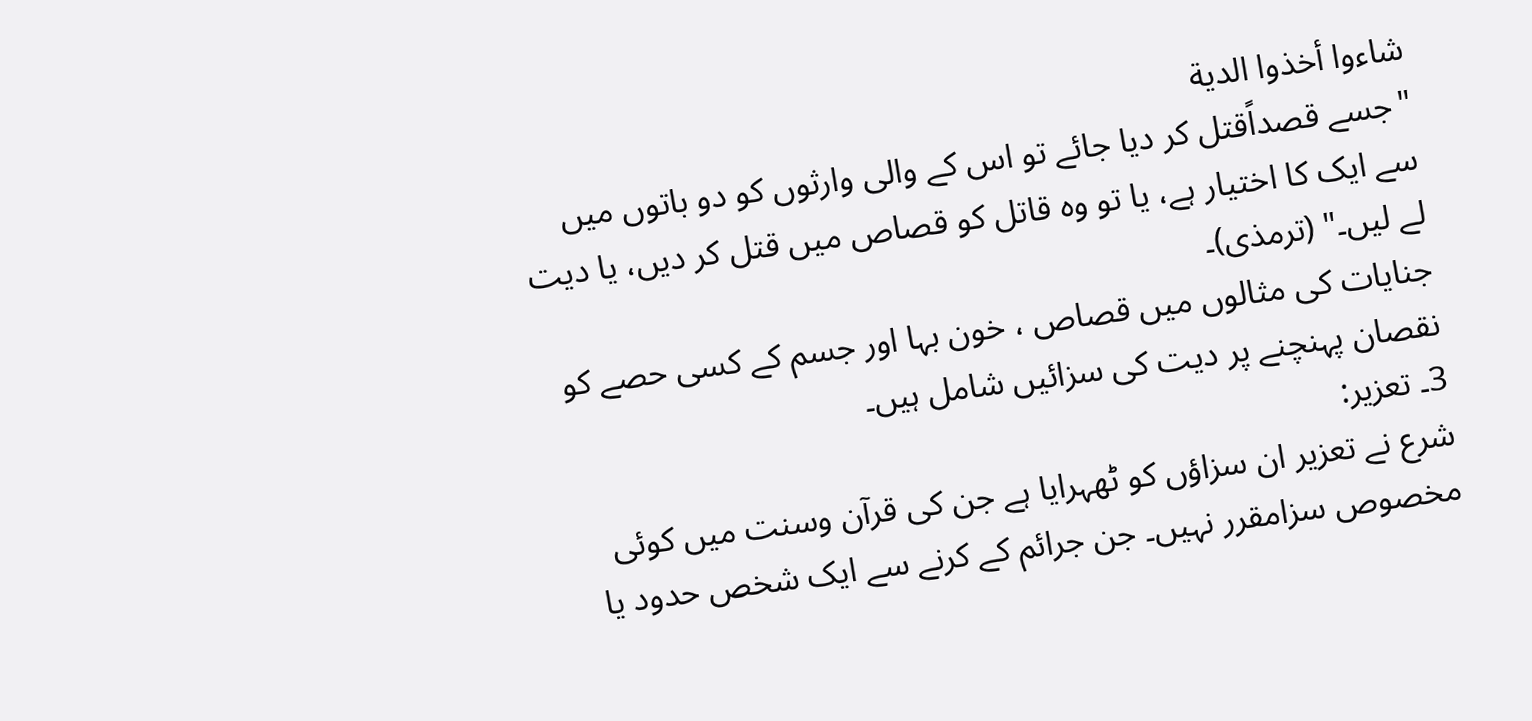شاءوا أخذوا الدية
"جسے قصداًقتل کر دیا جائے تو اس کے والی وارثوں کو دو باتوں میں سے ایک کا اختیار ہے، یا تو وہ قاتل کو قصاص میں قتل کر دیں، یا دیت لے لیں۔" (ترمذی)۔
جنایات کی مثالوں میں قصاص ، خون بہا اور جسم کے کسی حصے کو نقصان پہنچنے پر دیت کی سزائیں شامل ہیں۔
3۔ تعزیر:
شرع نے تعزیر ان سزاؤں کو ٹھہرایا ہے جن کی قرآن وسنت میں کوئی مخصوص سزامقرر نہیں۔ جن جرائم کے کرنے سے ایک شخص حدود یا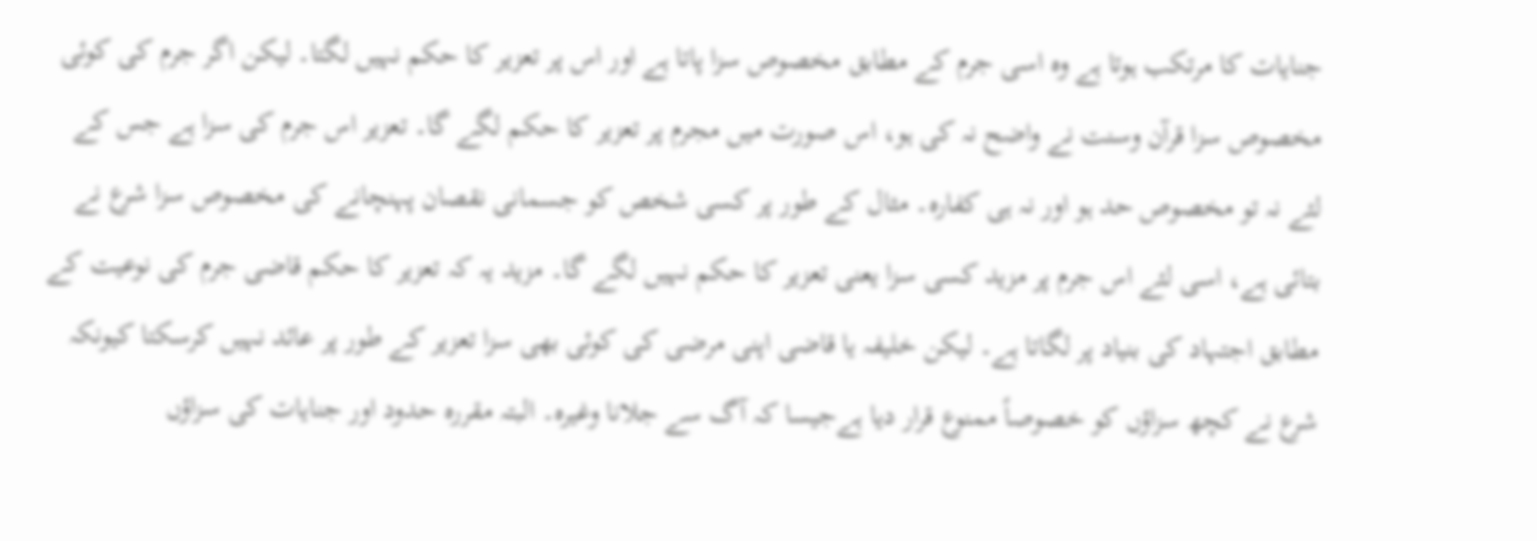جنایات کا مرتکب ہوتا ہے وہ اسی جرم کے مطابق مخصوص سزا پاتا ہے اور اس پر تعزیر کا حکم نہیں لگتا۔ لیکن اگر جرم کی کوئی مخصوص سزا قرآن وسنت نے واضح نہ کی ہو، اس صورت میں مجرم پر تعزیر کا حکم لگے گا۔ تعزیر اس جرم کی سزا ہے جس کے لئے نہ تو مخصوص حد ہو اور نہ ہی کفارہ۔ مثال کے طور پر کسی شخص کو جسمانی نقصان پہنچانے کی مخصوص سزا شرع نے بتائی ہے، اسی لئے اس جرم پر مزید کسی سزا یعنی تعزیر کا حکم نہیں لگے گا۔ مزید یہ کہ تعزیر کا حکم قاضی جرم کی نوعیت کے مطابق اجتہاد کی بنیاد پر لگاتا ہے۔ لیکن خلیفہ یا قاضی اپنی مرضی کی کوئی بھی سزا تعزیر کے طور پر عائد نہیں کرسکتا کیونکہ شرع نے کچھ سزاؤں کو خصوصاً ممنوع قرار دیا ہےجیسا کہ آگ سے جلانا وغیرہ۔ البتہ مقررہ حدود اور جنایات کی سزاؤں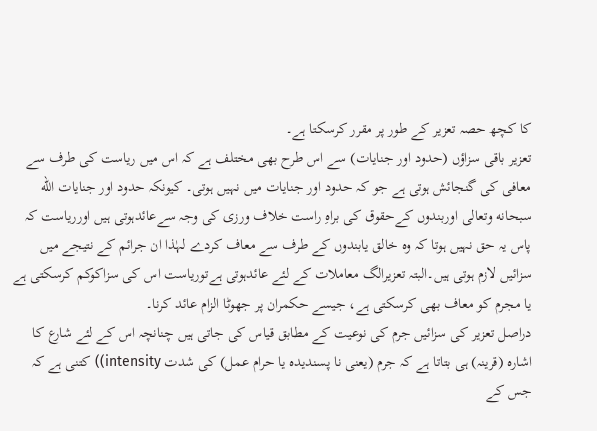کا کچھ حصہ تعزیر کے طور پر مقرر کرسکتا ہے۔
تعزیر باقی سزاؤں (حدود اور جنایات) سے اس طرح بھی مختلف ہے کہ اس میں ریاست کی طرف سے معافی کی گنجائش ہوتی ہے جو کہ حدود اور جنایات میں نہیں ہوتی۔ کیونکہ حدود اور جنایات الله سبحانه وتعالى اوربندوں کےحقوق کی براہِ راست خلاف ورزی کی وجہ سےعائدہوتی ہیں اورریاست کہ پاس یہ حق نہیں ہوتا کہ وہ خالق یابندوں کے طرف سے معاف کردے لہٰذا ان جرائم کے نتیجے میں سزائیں لازم ہوتی ہیں۔البتہ تعزیرالگ معاملات کے لئے عائدہوتی ہےتوریاست اس کی سزاکوکم کرسکتی ہے یا مجرم کو معاف بھی کرسکتی ہے، جیسے حکمران پر جھوٹا الزام عائد کرنا۔
دراصل تعزیر کی سزائیں جرم کی نوعیت کے مطابق قیاس کی جاتی ہیں چنانچہ اس کے لئے شارع کا اشارہ (قرینہ) ہی بتاتا ہے کہ جرم (یعنی نا پسندیدہ یا حرام عمل) کی شدت intensity)) کتنی ہے کہ جس کے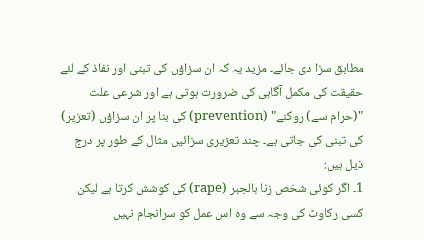مطابق سزا دی جائے۔ مزید یہ کہ ان سزاؤں کی تبنی اور نفاذ کے لئے حقیقت کی مکمل آگاہی کی ضرورت ہوتی ہے اور شرعی علت "(حرام سے) روکنے" (prevention) کی بنا پر ان سزاؤں (تعزیر) کی تبنی کی جاتی ہے۔ چند تعزیری سزائیں مثال کے طور پر درج ذیل ہیں:
1۔ اگر کوئی شخص زنا بالجبر (rape) کی کوشش کرتا ہے لیکن کسی رکاوٹ کی وجہ سے وہ اس عمل کو سرانجام نہیں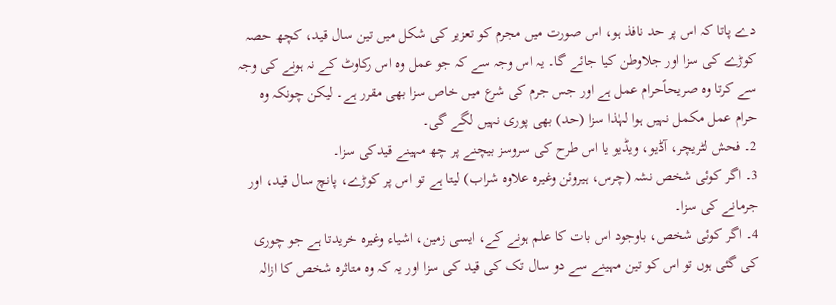دے پاتا کہ اس پر حد نافذ ہو، اس صورت میں مجرم کو تعزیر کی شکل میں تین سال قید، کچھ حصہ کوڑے کی سزا اور جلاوطن کیا جائے گا۔ یہ اس وجہ سے کہ جو عمل وہ اس رکاوٹ کے نہ ہونے کی وجہ سے کرتا وہ صریحاًحرام عمل ہے اور جس جرم کی شرع میں خاص سزا بھی مقرر ہے۔ لیکن چونکہ وہ حرام عمل مکمل نہیں ہوا لہٰذا سزا (حد) بھی پوری نہیں لگے گی۔
2۔ فحش لٹریچر، آڈیو، ویڈیو یا اس طرح کی سروسز بیچنے پر چھ مہینے قیدکی سزا۔
3۔ اگر کوئی شخص نشہ (چرس، ہیروئن وغیرہ علاوہ شراب) لیتا ہے تو اس پر کوڑے، پانچ سال قید، اور جرمانے کی سزا۔
4۔ اگر کوئی شخص، باوجود اس بات کا علم ہونے کے، ایسی زمین، اشیاء وغیرہ خریدتا ہے جو چوری کی گئی ہوں تو اس کو تین مہینے سے دو سال تک کی قید کی سزا اور یہ کہ وہ متاثرہ شخص کا ازالہ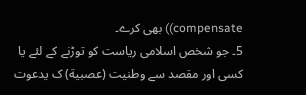compensate)) بھی کرے۔
5۔ جو شخص اسلامی ریاست کو توڑنے کے لئے یا کسی اور مقصد سے وطنیت (عصبية) ک یدعوت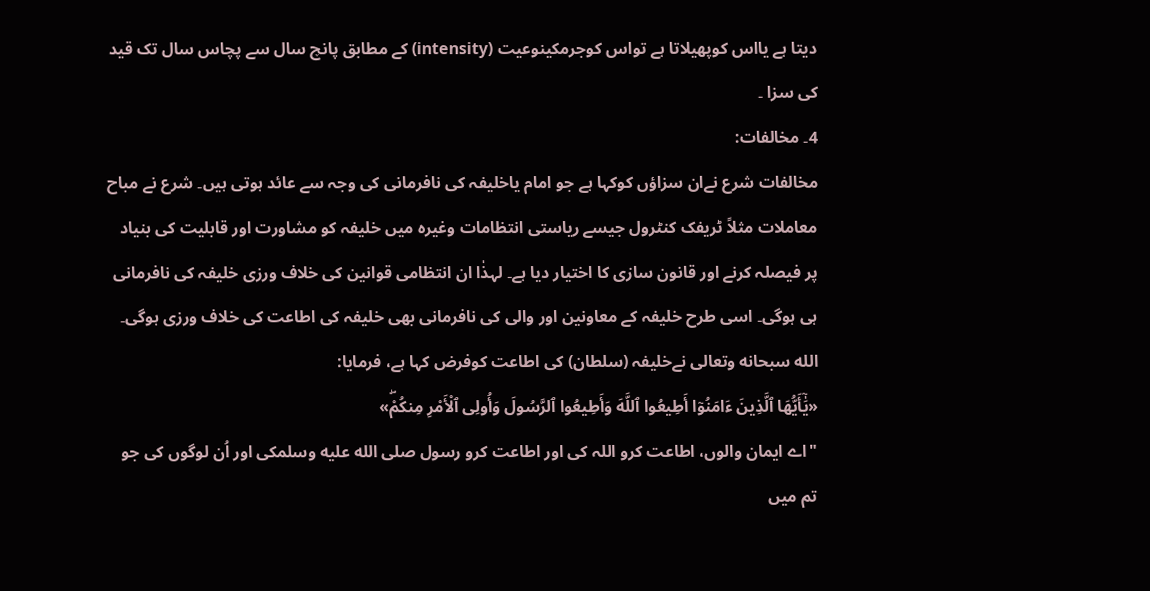دیتا ہے یااس کوپھیلاتا ہے تواس کوجرمکینوعیت (intensity) کے مطابق پانچ سال سے پچاس سال تک قید کی سزا ۔
4۔ مخالفات:
مخالفات شرع نےان سزاؤں کوکہا ہے جو امام یاخلیفہ کی نافرمانی کی وجہ سے عائد ہوتی ہیں۔ شرع نے مباح معاملات مثلاً ٹریفک کنٹرول جیسے ریاستی انتظامات وغیرہ میں خلیفہ کو مشاورت اور قابلیت کی بنیاد پر فیصلہ کرنے اور قانون سازی کا اختیار دیا ہے۔ لہذٰا ان انتظامی قوانین کی خلاف ورزی خلیفہ کی نافرمانی ہی ہوگی۔ اسی طرح خلیفہ کے معاونین اور والی کی نافرمانی بھی خلیفہ کی اطاعت کی خلاف ورزی ہوگی۔ الله سبحانه وتعالى نےخلیفہ (سلطان) کی اطاعت کوفرض کہا ہے، فرمایا:
«يَٰٓأَيُّهَا ٱلَّذِينَ ءَامَنُوٓا أَطِيعُوا ٱللَّهَ وَأَطِيعُوا ٱلرَّسُولَ وَأُولِى ٱلْأَمْرِ مِنكُمْۖ»
"اے ایمان والوں، اطاعت کرو اللہ کی اور اطاعت کرو رسول صلى الله عليه وسلمکی اور اُن لوگوں کی جو تم میں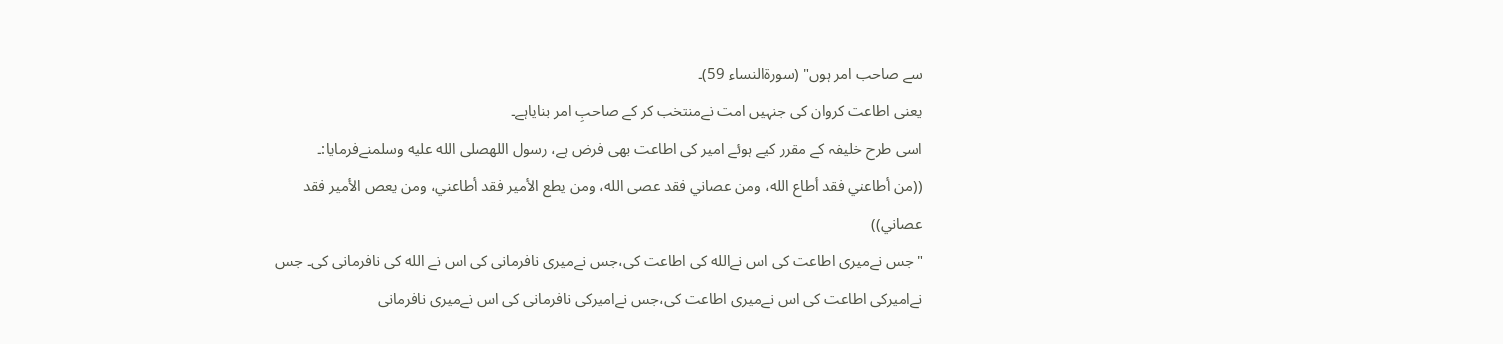سے صاحب امر ہوں" (سورةالنساء 59)۔
یعنی اطاعت کروان کی جنہیں امت نےمنتخب کر کے صاحبِ امر بنایاہے۔
اسی طرح خلیفہ کے مقرر کیے ہوئے امیر کی اطاعت بھی فرض ہے، رسول اللهصلى الله عليه وسلمنےفرمایا:۔
((من أطاعني فقد أطاع الله، ومن عصاني فقد عصى الله، ومن يطع الأمير فقد أطاعني، ومن يعص الأمير فقد عصاني))
"جس نےمیری اطاعت کی اس نےالله کی اطاعت کی،جس نےمیری نافرمانی کی اس نے الله کی نافرمانی کی۔ جس نےامیرکی اطاعت کی اس نےمیری اطاعت کی،جس نےامیرکی نافرمانی کی اس نےمیری نافرمانی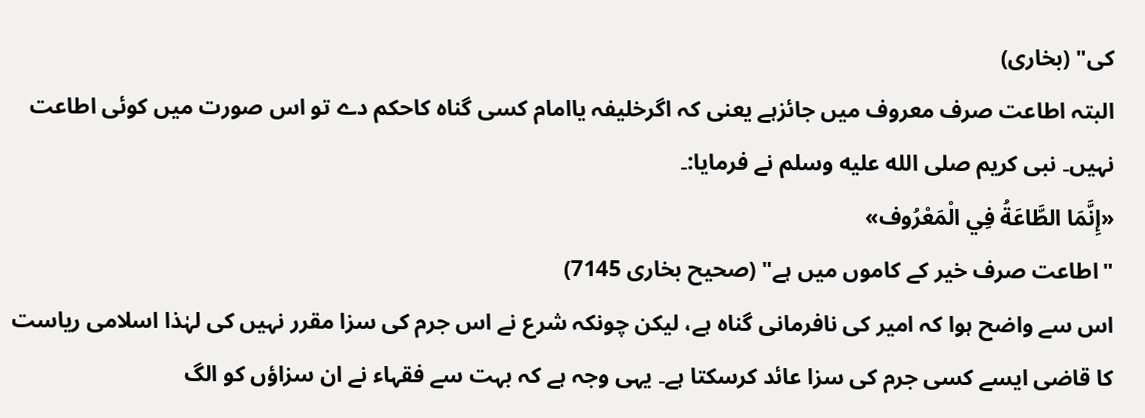کی" (بخاری)
البتہ اطاعت صرف معروف میں جائزہے یعنی کہ اگرخلیفہ یاامام کسی گناہ کاحکم دے تو اس صورت میں کوئی اطاعت نہیں۔ نبی کریم صلى الله عليه وسلم نے فرمایا:۔
«إِنَّمَا الطَّاعَةُ فِي الْمَعْرُوف»
"اطاعت صرف خیر کے کاموں میں ہے" (صحيح بخاری 7145)
اس سے واضح ہوا کہ امیر کی نافرمانی گناہ ہے، لیکن چونکہ شرع نے اس جرم کی سزا مقرر نہیں کی لہٰذا اسلامی ریاست کا قاضی ایسے کسی جرم کی سزا عائد کرسکتا ہے۔ یہی وجہ ہے کہ بہت سے فقہاء نے ان سزاؤں کو الگ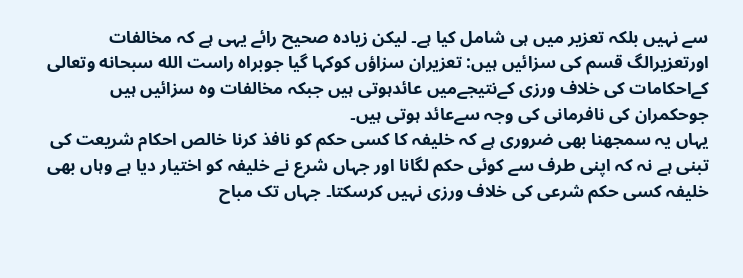سے نہیں بلکہ تعزیر میں ہی شامل کیا ہے۔ لیکن زیادہ صحیح رائے یہی ہے کہ مخالفات اورتعزیرالگ قسم کی سزائیں ہیں: تعزیران سزاؤں کوکہا گیا جوبراہ راست الله سبحانه وتعالى کےاحکامات کی خلاف ورزی کےنتیجےمیں عائدہوتی ہیں جبکہ مخالفات وہ سزائیں ہیں جوحکمران کی نافرمانی کی وجہ سےعائد ہوتی ہیں۔
یہاں یہ سمجھنا بھی ضروری ہے کہ خلیفہ کا کسی حکم کو نافذ کرنا خالص احکام شریعت کی تبنی ہے نہ کہ اپنی طرف سے کوئی حکم لگانا اور جہاں شرع نے خلیفہ کو اختیار دیا ہے وہاں بھی خلیفہ کسی حکم شرعی کی خلاف ورزی نہیں کرسکتا۔ جہاں تک مباح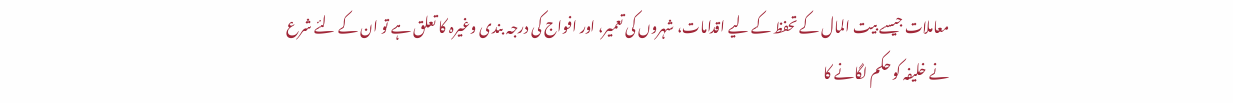معاملات جیسے بیت المال کے تحفظ کے لیے اقدامات، شہروں کی تعمیر، اور افواج کی درجہ بندی وغیرہ کا تعلق ہے تو ان کے لئے شرع نے خلیفہ کو حکم لگانے کا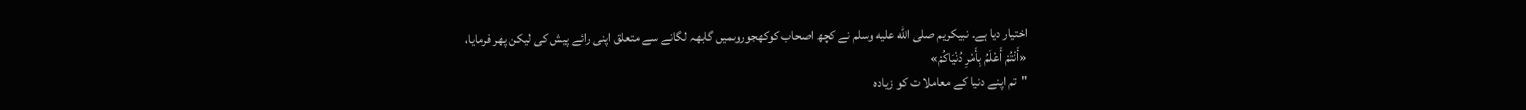اختیار دیا ہے۔ نبیکریم صلى الله عليه وسلم نے کچھ اصحاب کوکھجوروںمیں گابھہ لگانے سے متعلق اپنی رائے پیش کی لیکن پھر فرمایا،
«أَنْتُمْ أَعْلَمُ بِأَمْرِ دُنْيَاكُمْ»
"تم اپنے دنیا کے معاملا ت کو زیادہ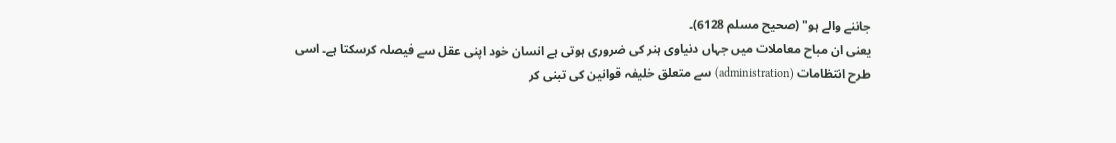جاننے والے ہو" (صحیح مسلم 6128)۔
یعنی ان مباح معاملات میں جہاں دنیاوی ہنر کی ضروری ہوتی ہے انسان خود اپنی عقل سے فیصلہ کرسکتا ہے۔ اسی طرح انتظامات (administration) سے متعلق خلیفہ قوانین کی تبنی کر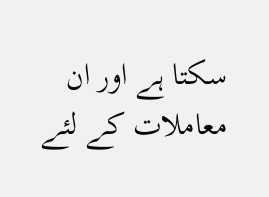سکتا ہے اور ان معاملات کے لئے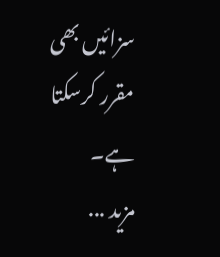سزائیں بھی مقرر کرسکتا ہے۔
مزید ...